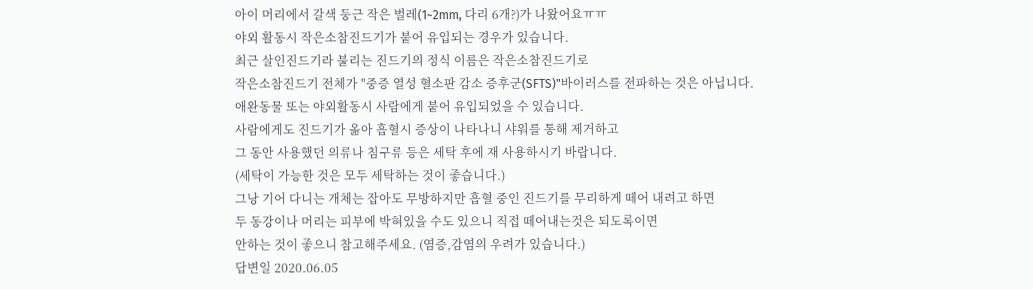아이 머리에서 갈색 둥근 작은 벌레(1~2mm, 다리 6개?)가 나왔어요ㅠㅠ
야외 활동시 작은소참진드기가 붙어 유입되는 경우가 있습니다.
최근 살인진드기라 불리는 진드기의 정식 이름은 작은소참진드기로
작은소참진드기 전체가 "중증 열성 혈소판 감소 증후군(SFTS)"바이러스를 전파하는 것은 아닙니다.
애완동물 또는 야외활동시 사람에게 붙어 유입되었을 수 있습니다.
사람에게도 진드기가 옮아 흡혈시 증상이 나타나니 샤워를 통해 제거하고
그 동안 사용했던 의류나 침구류 등은 세탁 후에 재 사용하시기 바랍니다.
(세탁이 가능한 것은 모두 세탁하는 것이 좋습니다.)
그낭 기어 다니는 개체는 잡아도 무방하지만 흡혈 중인 진드기를 무리하게 떼어 내려고 하면
두 동강이나 머리는 피부에 박혀있을 수도 있으니 직접 떼어내는것은 되도록이면
안하는 것이 좋으니 참고해주세요. (염증,감염의 우려가 있습니다.)
답변일 2020.06.05